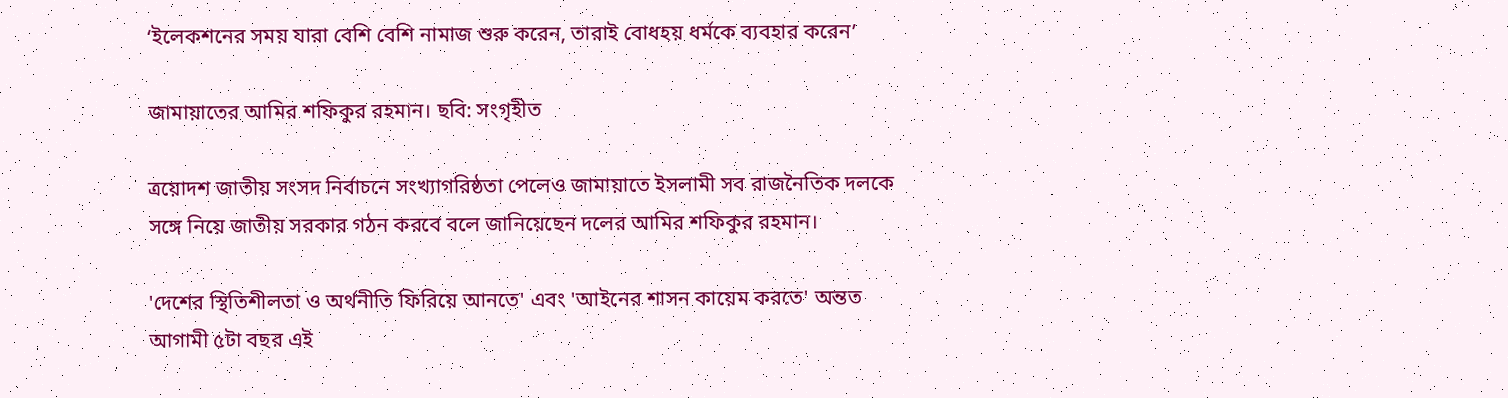‘ইলেকশনের সময় যারা বেশি বেশি নামাজ শুরু করেন, তারাই বোধহয় ধর্মকে ব্যবহার করেন’

জামায়াতের আমির শফিকুর রহমান। ছবি: সংগৃহীত

ত্রয়োদশ জাতীয় সংসদ নির্বাচনে সংখ্যাগরিষ্ঠতা পেলেও জামায়াতে ইসলামী সব রাজনৈতিক দলকে সঙ্গে নিয়ে জাতীয় সরকার গঠন করবে বলে জানিয়েছেন দলের আমির শফিকুর রহমান।

'দেশের স্থিতিশীলতা ও অর্থনীতি ফিরিয়ে আনতে' এবং 'আইনের শাসন কায়েম করতে' অন্তত আগামী ৫টা বছর এই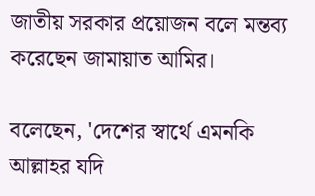জাতীয় সরকার প্রয়োজন বলে মন্তব্য করেছেন জামায়াত আমির।

বলেছেন, 'দেশের স্বার্থে এমনকি আল্লাহর যদি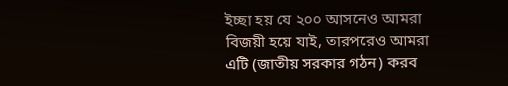ইচ্ছা হয় যে ২০০ আসনেও আমরা বিজয়ী হয়ে যাই, তারপরেও আমরা এটি (জাতীয় সরকার গঠন) করব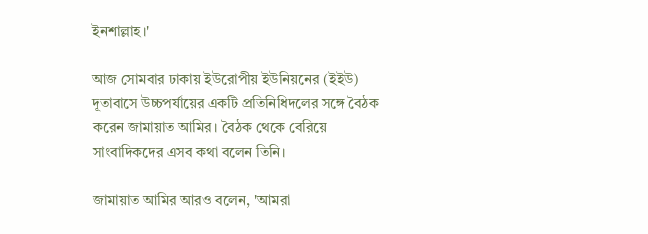ইনশাল্লাহ।'

আজ সোমবার ঢাকায় ইউরোপীয় ইউনিয়নের (ইইউ) দূতাবাসে উচ্চপর্যায়ের একটি প্রতিনিধিদলের সঙ্গে বৈঠক করেন জামায়াত আমির। বৈঠক থেকে বেরিয়ে সাংবাদিকদের এসব কথা বলেন তিনি।

জামায়াত আমির আরও বলেন, 'আমরা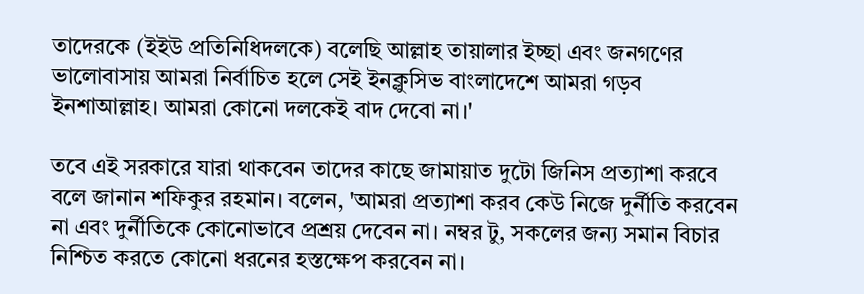তাদেরকে (ইইউ প্রতিনিধিদলকে) বলেছি আল্লাহ তায়ালার ইচ্ছা এবং জনগণের ভালোবাসায় আমরা নির্বাচিত হলে সেই ইনক্লুসিভ বাংলাদেশে আমরা গড়ব ইনশাআল্লাহ। আমরা কোনো দলকেই বাদ দেবো না।'

তবে এই সরকারে যারা থাকবেন তাদের কাছে জামায়াত দুটো জিনিস প্রত্যাশা করবে বলে জানান শফিকুর রহমান। বলেন, 'আমরা প্রত্যাশা করব কেউ নিজে দুর্নীতি করবেন না এবং দুর্নীতিকে কোনোভাবে প্রশ্রয় দেবেন না। নম্বর টু, সকলের জন্য সমান বিচার নিশ্চিত করতে কোনো ধরনের হস্তক্ষেপ করবেন না।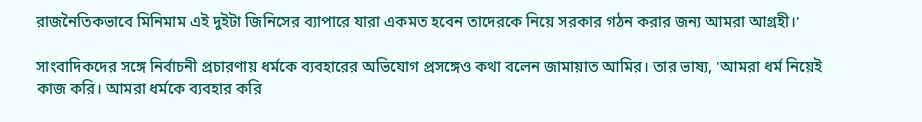রাজনৈতিকভাবে মিনিমাম এই দুইটা জিনিসের ব্যাপারে যারা একমত হবেন তাদেরকে নিয়ে সরকার গঠন করার জন্য আমরা আগ্রহী।'

সাংবাদিকদের সঙ্গে নির্বাচনী প্রচারণায় ধর্মকে ব্যবহারের অভিযোগ প্রসঙ্গেও কথা বলেন জামায়াত আমির। তার ভাষ্য, 'আমরা ধর্ম নিয়েই কাজ করি। আমরা ধর্মকে ব্যবহার করি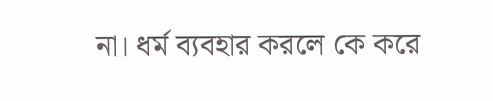না। ধর্ম ব্যবহার করলে কে করে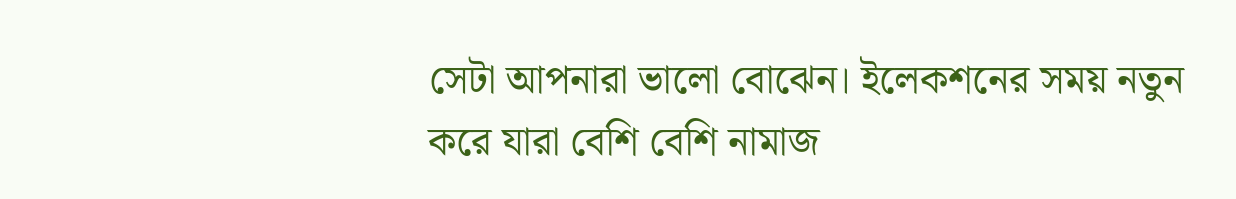সেটা আপনারা ভালো বোঝেন। ইলেকশনের সময় নতুন করে যারা বেশি বেশি নামাজ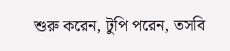শুরু করেন, টুপি পরেন, তসবি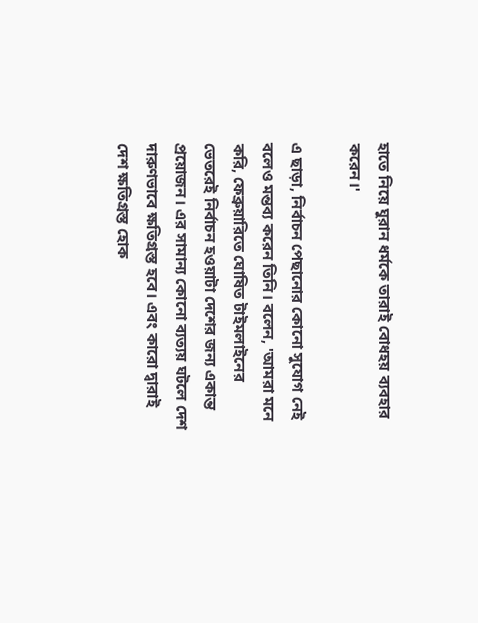হাতে নিয়ে ঘুরান ধর্মকে তারাই বোধহয় ব্যবহার করেন।'

এ ছাড়া, নির্বাচন পেছানোর কোনো সুযোগ নেই বলেও মন্তব্য করেন তিনি। বলেন, 'আমরা মনে করি, ফেব্রুয়ারিতে ঘোষিত টাইমলাইনের ভেতরেই নির্বাচন হওয়াটা দেশের জন্য একান্ত প্রয়োজন। এর সামান্য কোনো ব্যত্যয় ঘটলে দেশ দারুণভাবে ক্ষতিগ্রস্ত হবে। এবং কারো দ্বারাই দেশ ক্ষতিগ্রস্ত হোক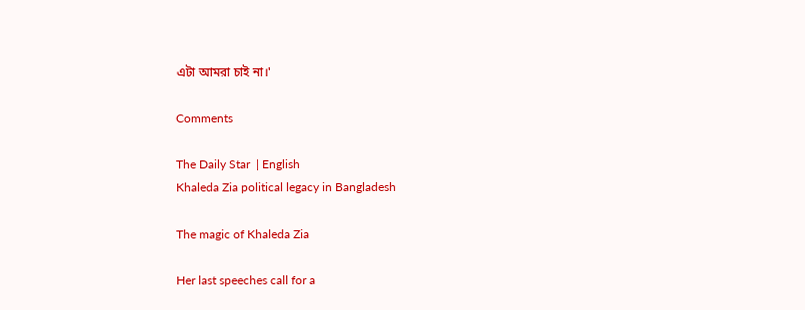এটা আমরা চাই না।'

Comments

The Daily Star  | English
Khaleda Zia political legacy in Bangladesh

The magic of Khaleda Zia

Her last speeches call for a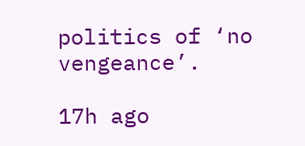politics of ‘no vengeance’.

17h ago